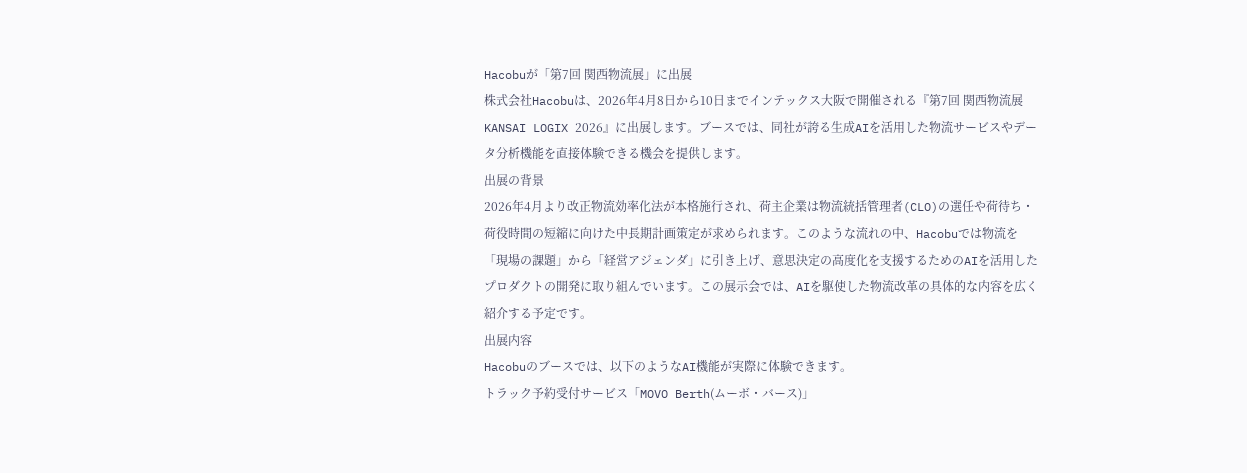Hacobuが「第7回 関西物流展」に出展
株式会社Hacobuは、2026年4月8日から10日までインテックス大阪で開催される『第7回 関西物流展 KANSAI LOGIX 2026』に出展します。ブースでは、同社が誇る生成AIを活用した物流サービスやデータ分析機能を直接体験できる機会を提供します。
出展の背景
2026年4月より改正物流効率化法が本格施行され、荷主企業は物流統括管理者(CLO)の選任や荷待ち・荷役時間の短縮に向けた中長期計画策定が求められます。このような流れの中、Hacobuでは物流を「現場の課題」から「経営アジェンダ」に引き上げ、意思決定の高度化を支援するためのAIを活用したプロダクトの開発に取り組んでいます。この展示会では、AIを駆使した物流改革の具体的な内容を広く紹介する予定です。
出展内容
Hacobuのブースでは、以下のようなAI機能が実際に体験できます。
トラック予約受付サービス「MOVO Berth(ムーボ・バース)」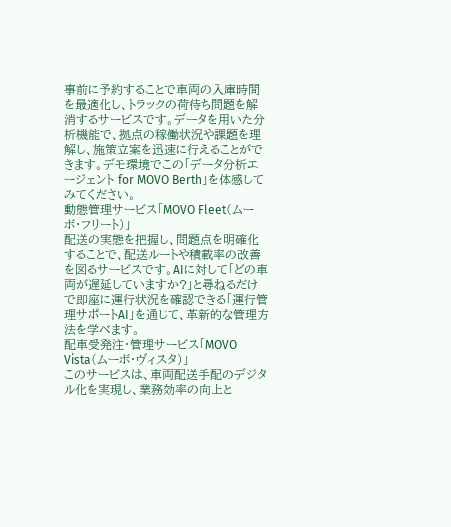事前に予約することで車両の入庫時間を最適化し、トラックの荷待ち問題を解消するサービスです。データを用いた分析機能で、拠点の稼働状況や課題を理解し、施策立案を迅速に行えることができます。デモ環境でこの「データ分析エージェント for MOVO Berth」を体感してみてください。
動態管理サービス「MOVO Fleet(ムーボ・フリート)」
配送の実態を把握し、問題点を明確化することで、配送ルートや積載率の改善を図るサービスです。AIに対して「どの車両が遅延していますか?」と尋ねるだけで即座に運行状況を確認できる「運行管理サポートAI」を通じて、革新的な管理方法を学べます。
配車受発注・管理サービス「MOVO Vista(ムーボ・ヴィスタ)」
このサービスは、車両配送手配のデジタル化を実現し、業務効率の向上と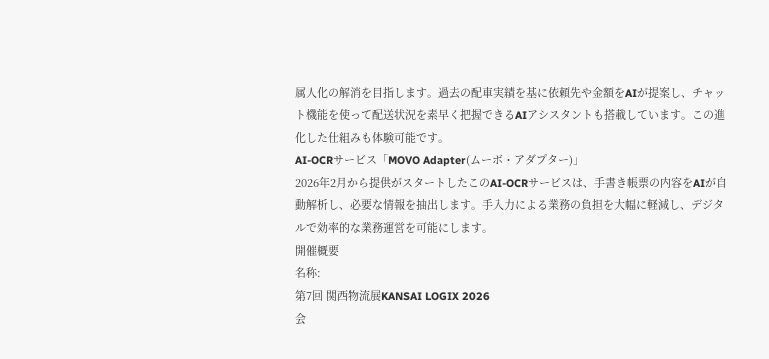属人化の解消を目指します。過去の配車実績を基に依頼先や金額をAIが提案し、チャット機能を使って配送状況を素早く把握できるAIアシスタントも搭載しています。この進化した仕組みも体験可能です。
AI-OCRサービス「MOVO Adapter(ムーボ・アダプター)」
2026年2月から提供がスタートしたこのAI-OCRサービスは、手書き帳票の内容をAIが自動解析し、必要な情報を抽出します。手入力による業務の負担を大幅に軽減し、デジタルで効率的な業務運営を可能にします。
開催概要
名称:
第7回 関西物流展KANSAI LOGIX 2026
会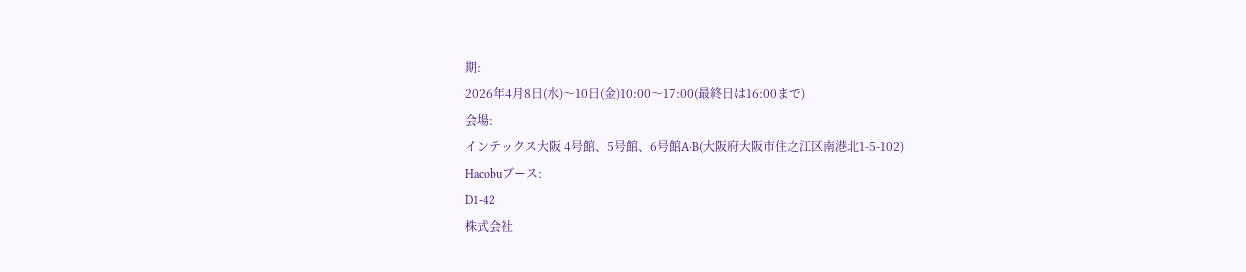期:
2026年4月8日(水)〜10日(金)10:00〜17:00(最終日は16:00まで)
会場:
インテックス大阪 4号館、5号館、6号館A·B(大阪府大阪市住之江区南港北1-5-102)
Hacobuブース:
D1-42
株式会社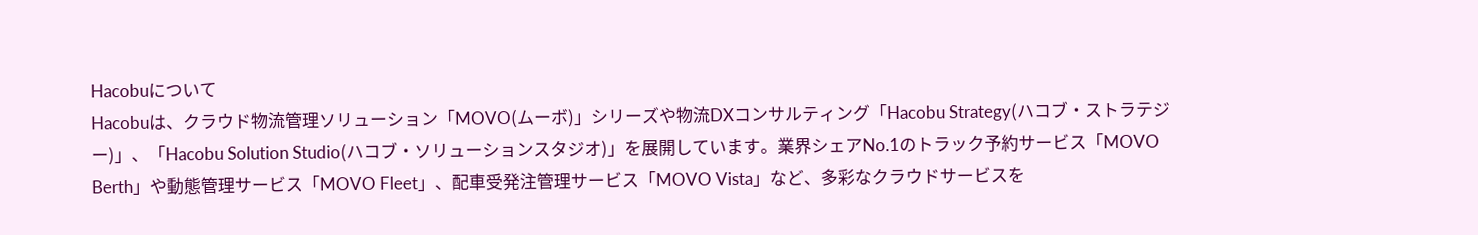Hacobuについて
Hacobuは、クラウド物流管理ソリューション「MOVO(ムーボ)」シリーズや物流DXコンサルティング「Hacobu Strategy(ハコブ・ストラテジー)」、「Hacobu Solution Studio(ハコブ・ソリューションスタジオ)」を展開しています。業界シェアNo.1のトラック予約サービス「MOVO Berth」や動態管理サービス「MOVO Fleet」、配車受発注管理サービス「MOVO Vista」など、多彩なクラウドサービスを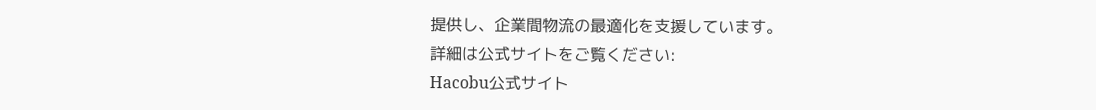提供し、企業間物流の最適化を支援しています。
詳細は公式サイトをご覧ください:
Hacobu公式サイト